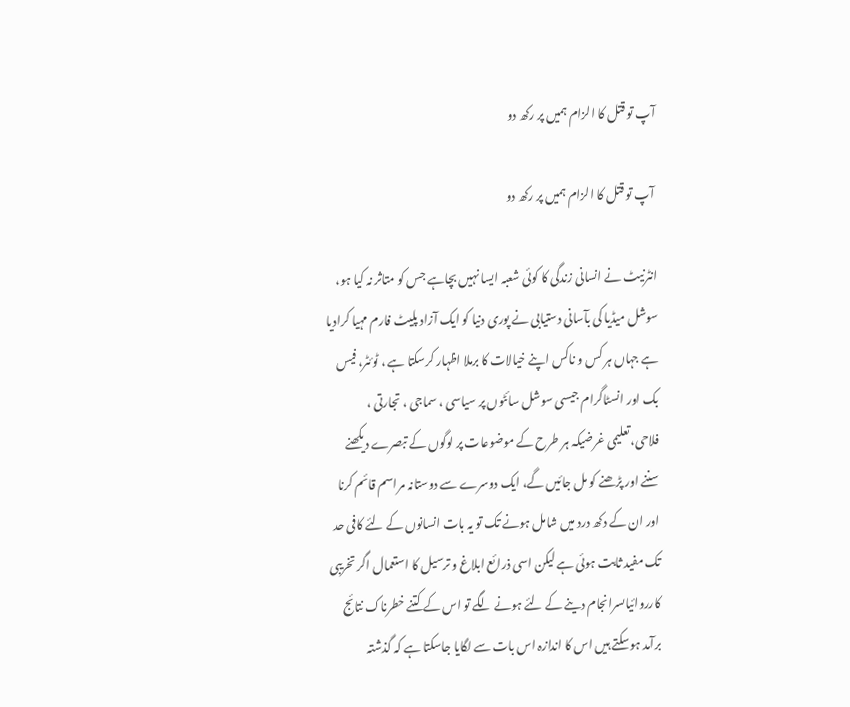آپ تو قتل کا الزام ہمیں پر رکھ دو

 آپ تو قتل کا الزام ہمیں پر رکھ دو

انٹرنیٹ نے انسانی زندگی کا کوئی شعبہ ایسا نہیں بچاہے جس کو متاثر نہ کیا ہو، سوشل میڈیا کی بآسانی دستیابی نے پوری دنیا کو ایک آزاد پلیٹ فارم مہیا کرادیا ہے جہاں ہر کس و ناکس اپنے خیالات کا برملا اظہار کرسکتا ہے ، ٹوئٹر، فیس بک اور انسٹاگرام جیسی سوشل سائٹوں پر سیاسی ، سماجی ، تجارتی ، فلاحی،تعلیمی غرضیکہ ہر طرح کے موضوعات پر لوگوں کے تبصرے دیکھنے سننے اور پڑھنے کو مل جائیں گے، ایک دوسرے سے دوستانہ مراسم قائم کرنا اور ان کے دکھ درد میں شامل ہونے تک تو یہ بات انسانوں کے لئے کافی حد تک مفید ثابت ہوئی ہے لیکن اسی ذرائع ابلاغ و ترسیل کا استعمال اگر تخریبی کارروائیاںسرانجام دینے کے لئے ہونے لگے تو اس کے کتنے خطرناک نتائج برآمد ہوسکتے ہیں اس کا اندازہ اس بات سے لگایا جاسکتا ہے کہ گذشتہ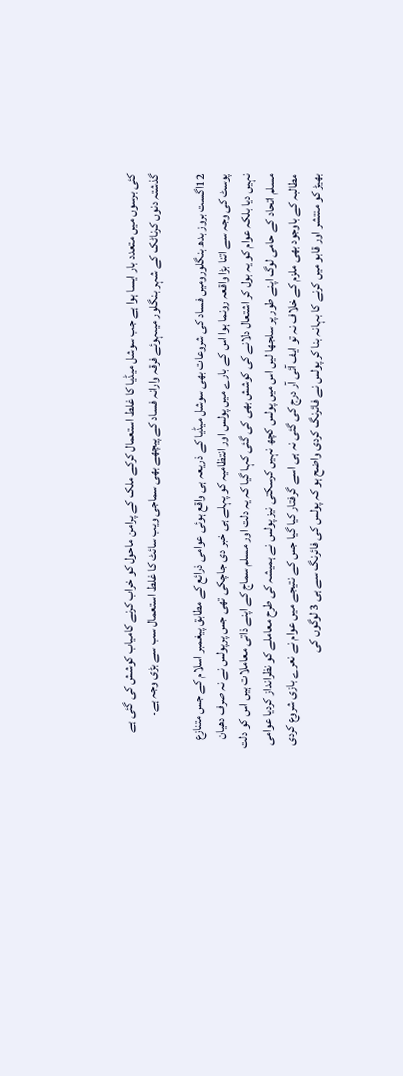کئی برسوں میں متعدد بار ایسا ہوا ہے جب سوشل میڈیا کا غلط استعمال کرکے ملک کے پرامن ماحول کو خراب کرنے کامیاب کوشش کی گئی ہے گذشتہ دنوں کرناٹک کے شہر بنگلور میںہوئے فرقہ وارانہ فساد کے پیچھے بھی سماجی ویب سائٹ کا غلط استعمال سب سے بڑی وجہ ہے۔

12اگست بروز بدھ بنگلورومیں فساد کی شروعات بھی سوشل میڈیا کے ذریعہ ہی واقع ہوئی عوامی ذرائع کے مطابق پیغمبر اسلام کے جس متنازع پوسٹ کی وجہ سے اتنا بڑا واقعہ رونما ہوا اس کے بارے میں پولس اور انتظامیہ کو پہلے ہی خبر دی جاچکی تھی جس پرپولس نے نہ صرف دھیان نہیں دیا بلکہ عوام کو یہ بول کر اشتعال دلانے کی کوشش بھی کی گئی کہا گیا کہ یہ دلت اور مسلم سماج کے اپنے ذاتی معاملات ہیں اس کو دلت مسلم اتحاد کے حامی لوگ اپنے طور پر سلجھا لیں اس میں پولس کچھ نہیں کرسکتی نیز پولس نے ہمیشہ کی طرح معاملے کو نظرانداز کردیا عوامی مطالبہ کے باوجود بھی ملزم کے خلاف نہ تو ایف آئی آر درج کی گئی نہ ہی اسے گرفتار کیا گیا جس کے نتیجے میں عوام نے نعرے بازی شروع کردی بھیڑ کو منتشر اور قابو میں کرنے کا بہانہ بنا کر پولس نے فائرنگ کردی واضح ہو کہ پولس کی فائرنگ سے ہی 3 لوگوں کی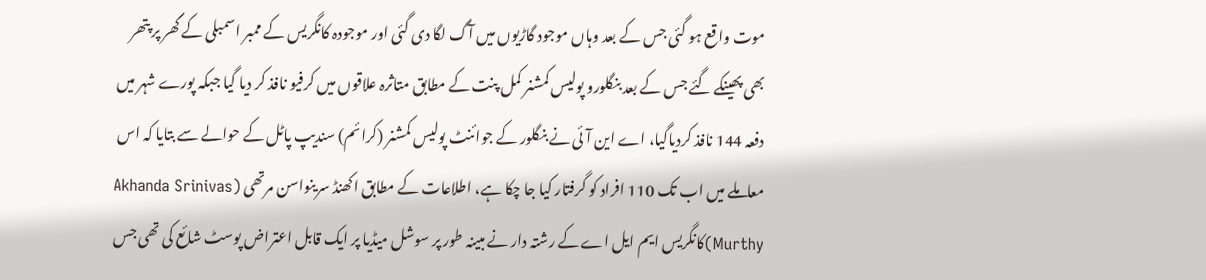موت واقع ہو گئی جس کے بعد وہاں موجود گاڑیوں میں آگ لگا دی گئی اور موجودہ کانگریس کے ممبر اسمبلی کے گھر پر پتھر بھی پھینکے گئے جس کے بعد بنگلورو پولیس کمشنر کمل پنت کے مطابق متاثرہ علاقوں میں کرفیو نافذ کر دیا گیا جبکہ پورے شہر میں دفعہ 144 نافذ کردیاگیا، اے این آئی نے بنگلور کے جوائنٹ پولیس کمشنر (کرائم) سندیپ پاٹل کے حوالے سے بتایا کہ اس معاملے میں اب تک 110 افراد کو گرفتار کیا جا چکا ہے، اطلاعات کے مطابق اکھنڈ سرینواسن مرتھی (Akhanda Srinivas Murthy)کانگریس ایم ایل اے کے رشتہ دار نے مبینہ طور پر سوشل میڈیا پر ایک قابل اعتراض پوسٹ شائع کی تھی جس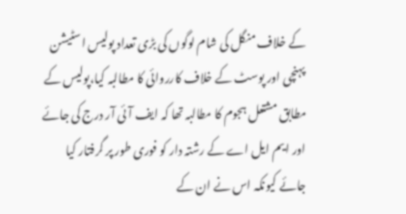کے خلاف منگل کی شام لوگوں کی بڑی تعداد پولیس اسٹیشن پہنچی اور پوسٹ کے خلاف کارروائی کا مطالبہ کیا،پولیس کے مطابق مشتعل ہجوم کا مطالبہ تھا کہ ایف آئی آر درج کی جائے اور ایم ایل اے کے رشتہ دار کو فوری طور پر گرفتار کیا جائے کیونکہ اس نے ان کے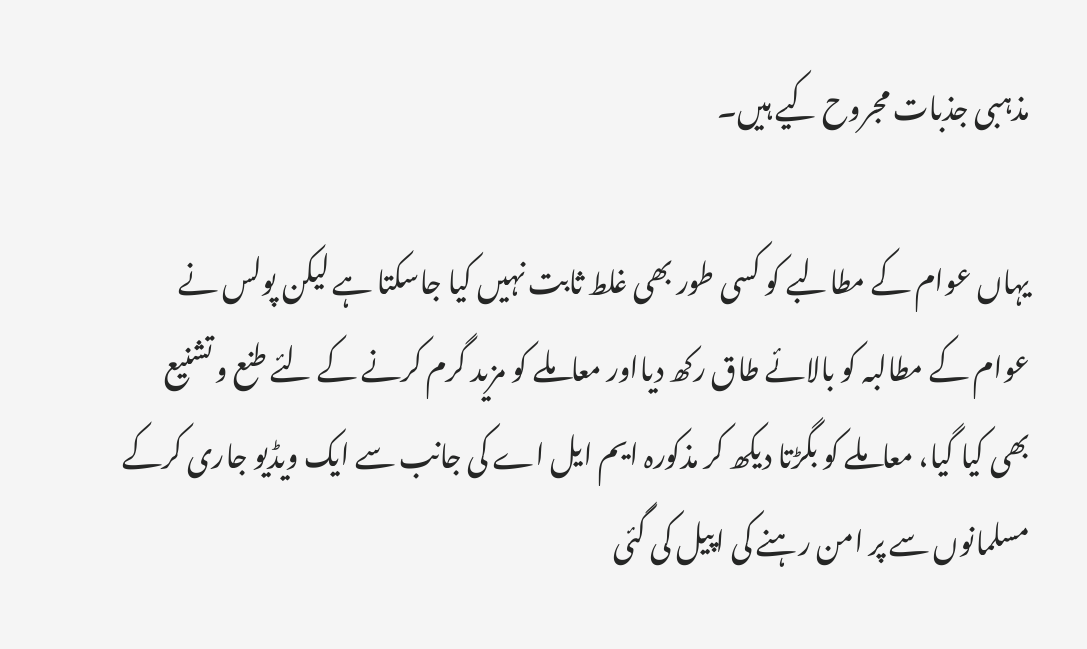مذہبی جذبات مجروح کیے ہیں۔

یہاں عوام کے مطالبے کو کسی طور بھی غلط ثابت نہیں کیا جاسکتا ہے لیکن پولس نے عوام کے مطالبہ کو بالائے طاق رکھ دیااور معاملے کو مزید گرم کرنے کے لئے طنع و تشنیع بھی کیا گیا، معاملے کو بگڑتا دیکھ کر مذکورہ ایم ایل اے کی جانب سے ایک ویڈیو جاری کرکے مسلمانوں سے پر امن رہنے کی اپیل کی گئی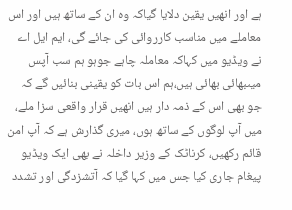ہے اور انھیں یقین دلایا گیاکہ وہ ان کے ساتھ ہیں اور اس معاملے میں مناسب کارروائی کی جائے گی، ایم ایل اے نے ویڈیو میں کہاکہ معاملہ چاہے جوہو ہم سب آپس میںبھائی بھائی ہیں،ہم اس بات کو یقینی بنائیں گے کہ جو بھی اس کے ذمہ دار ہیں انھیں قرار واقعی سزا ملے، میں آپ لوگوں کے ساتھ ہوں، میری گذارش ہے کہ آپ امن قائم رکھیں، کرناٹک کے وزیر داخلہ نے بھی ایک ویڈیو پیغام جاری کیا جس میں کہا گیا کہ آتشزدگی اور تشدد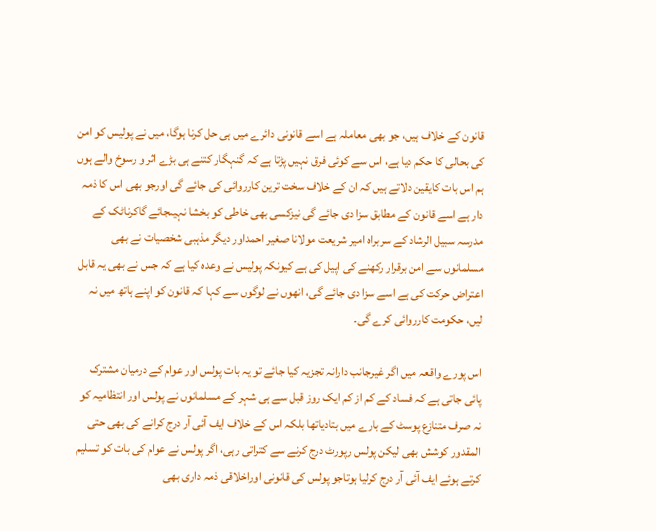قانون کے خلاف ہیں، جو بھی معاملہ ہے اسے قانونی دائرے میں ہی حل کرنا ہوگا، میں نے پولیس کو امن کی بحالی کا حکم دیا ہے، اس سے کوئی فرق نہیں پڑتا ہے کہ گنہگار کتنے ہی بڑے اثر و رسوخ والے ہوں ہم اس بات کایقین دلاتے ہیں کہ ان کے خلاف سخت ترین کارروائی کی جائے گی اورجو بھی اس کا ذمہ دار ہے اسے قانون کے مطابق سزا دی جائے گی نیزکسی بھی خاطی کو بخشا نہیںجائے گاکرناٹک کے مدرسہ سبیل الرشاد کے سربراہ امیر شریعت مولانا صغیر احمداور دیگر مذہبی شخصیات نے بھی مسلمانوں سے امن برقرار رکھنے کی اپیل کی ہے کیونکہ پولیس نے وعدہ کیا ہے کہ جس نے بھی یہ قابل اعتراض حرکت کی ہے اسے سزا دی جائے گی، انھوں نے لوگوں سے کہا کہ قانون کو اپنے ہاتھ میں نہ لیں، حکومت کارروائی کرے گی۔

اس پورے واقعہ میں اگر غیرجانب دارانہ تجزیہ کیا جائے تو یہ بات پولس اور عوام کے درمیان مشترک پائی جاتی ہے کہ فساد کے کم از کم ایک روز قبل سے ہی شہر کے مسلمانوں نے پولس اور انتظامیہ کو نہ صرف متنازع پوسٹ کے بارے میں بتادیاتھا بلکہ اس کے خلاف ایف آئی آر درج کرانے کی بھی حتی المقدور کوشش بھی لیکن پولس رپورٹ درج کرنے سے کتراتی رہی، اگر پولس نے عوام کی بات کو تسلیم کرتے ہوئے ایف آئی آر درج کرلیا ہوتاجو پولس کی قانونی اوراخلاقی ذمہ داری بھی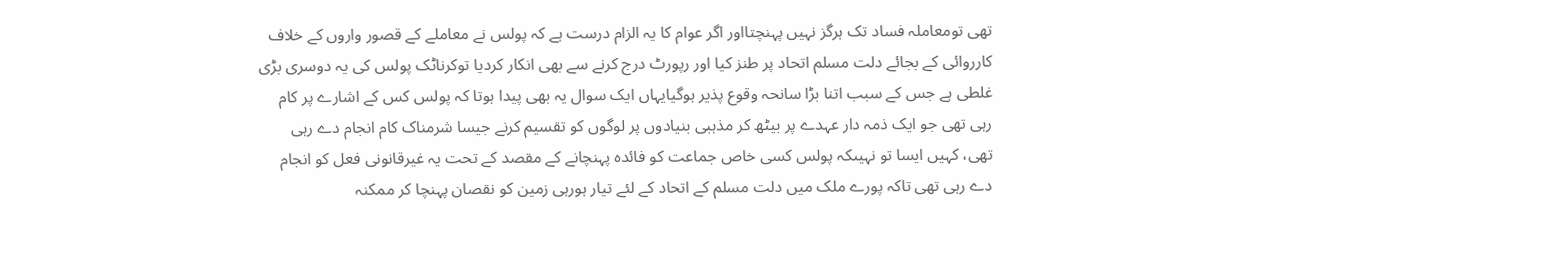تھی تومعاملہ فساد تک ہرگز نہیں پہنچتااور اگر عوام کا یہ الزام درست ہے کہ پولس نے معاملے کے قصور واروں کے خلاف کارروائی کے بجائے دلت مسلم اتحاد پر طنز کیا اور رپورٹ درج کرنے سے بھی انکار کردیا توکرناٹک پولس کی یہ دوسری بڑی غلطی ہے جس کے سبب اتنا بڑا سانحہ وقوع پذیر ہوگیایہاں ایک سوال یہ بھی پیدا ہوتا کہ پولس کس کے اشارے پر کام رہی تھی جو ایک ذمہ دار عہدے پر بیٹھ کر مذہبی بنیادوں پر لوگوں کو تقسیم کرنے جیسا شرمناک کام انجام دے رہی تھی، کہیں ایسا تو نہیںکہ پولس کسی خاص جماعت کو فائدہ پہنچانے کے مقصد کے تحت یہ غیرقانونی فعل کو انجام دے رہی تھی تاکہ پورے ملک میں دلت مسلم کے اتحاد کے لئے تیار ہورہی زمین کو نقصان پہنچا کر ممکنہ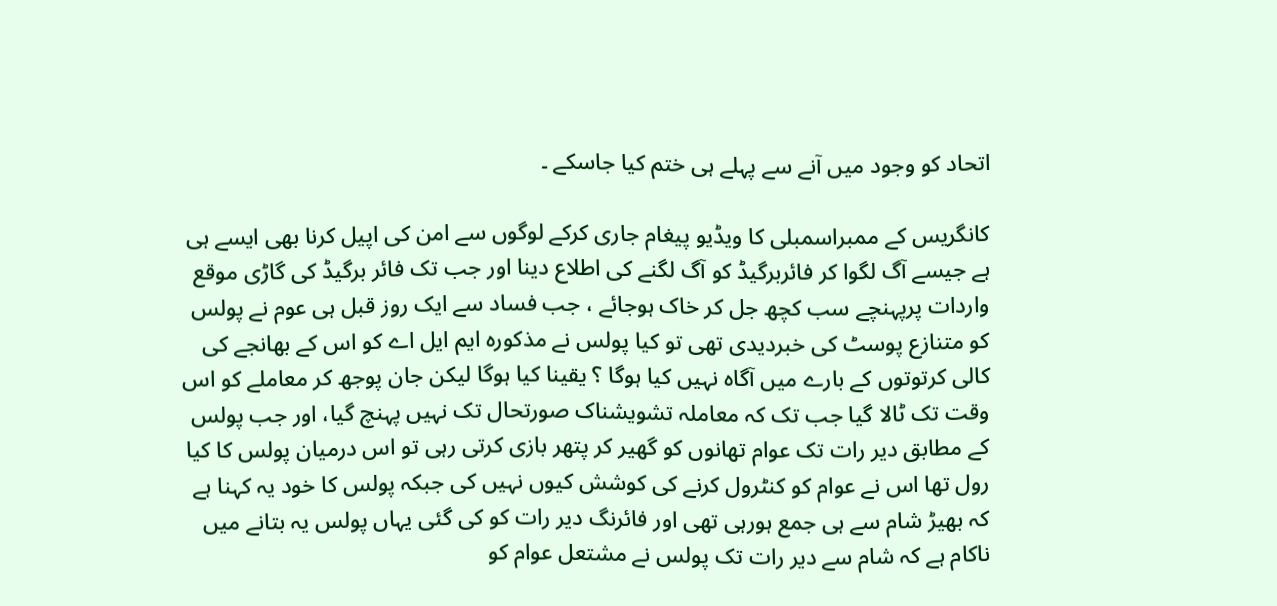اتحاد کو وجود میں آنے سے پہلے ہی ختم کیا جاسکے ۔

کانگریس کے ممبراسمبلی کا ویڈیو پیغام جاری کرکے لوگوں سے امن کی اپیل کرنا بھی ایسے ہی ہے جیسے آگ لگوا کر فائربرگیڈ کو آگ لگنے کی اطلاع دینا اور جب تک فائر برگیڈ کی گاڑی موقع واردات پرپہنچے سب کچھ جل کر خاک ہوجائے ، جب فساد سے ایک روز قبل ہی عوم نے پولس کو متنازع پوسٹ کی خبردیدی تھی تو کیا پولس نے مذکورہ ایم ایل اے کو اس کے بھانجے کی کالی کرتوتوں کے بارے میں آگاہ نہیں کیا ہوگا ؟ یقینا کیا ہوگا لیکن جان پوجھ کر معاملے کو اس وقت تک ٹالا گیا جب تک کہ معاملہ تشویشناک صورتحال تک نہیں پہنچ گیا، اور جب پولس کے مطابق دیر رات تک عوام تھانوں کو گھیر کر پتھر بازی کرتی رہی تو اس درمیان پولس کا کیا رول تھا اس نے عوام کو کنٹرول کرنے کی کوشش کیوں نہیں کی جبکہ پولس کا خود یہ کہنا ہے کہ بھیڑ شام سے ہی جمع ہورہی تھی اور فائرنگ دیر رات کو کی گئی یہاں پولس یہ بتانے میں ناکام ہے کہ شام سے دیر رات تک پولس نے مشتعل عوام کو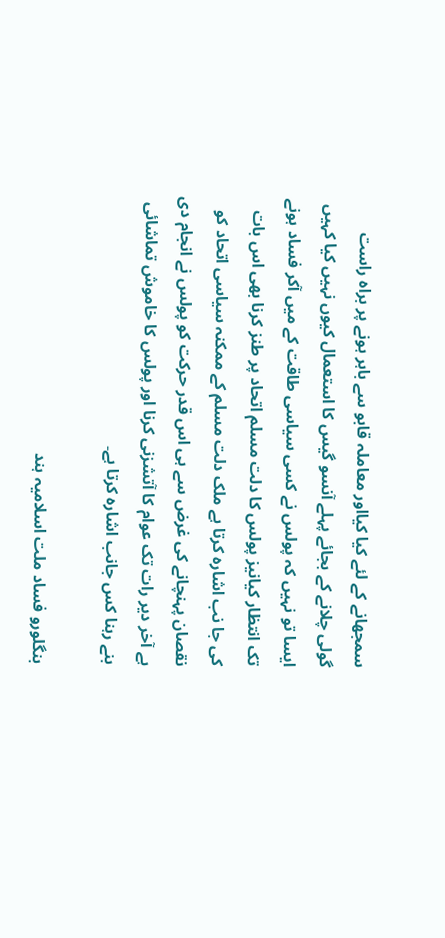سمجھانے کے لئے کیا کیااور معاملہ قابو سے باہر ہونے پر براہ راست گولی چلانے کے بجائے پہلے آنسو گیس کا استعمال کیوں نہیں کیا کہیں ایسا تو نہیں کہ پولس نے کسی سیاسی طاقت کے میں آکر فساد ہونے تک انتظار کیانیز پولس کا دلت مسلم اتحاد پر طنز کرنا بھی اس بات کی جا نب اشارہ کرتا ہے ملک دلت مسلم کے ممکنہ سیاسی اتحاد کو نقصان پہنچانے کی غرض سے ہی اس قدر حرکت کو پولس نے انجام دی ہے آخر دیر رات تک عوام کا آتشزنی کرنا اور پولس کا خاموش تماشائی بنے رہنا کس جانب اشارہ کرتا ہے۔

بنگلورو فساد ملت اسلامیہ ہند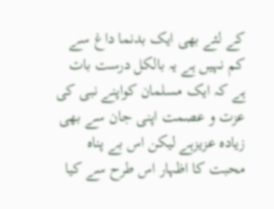کے لئے بھی ایک بدنما داغ سے کم نہیں ہے یہ بالکل درست بات ہے کہ ایک مسلمان کواپنے نبی کی عزت و عصمت اپنی جان سے بھی زیادہ عزیزہے لیکن اس بے پناہ محبت کا اظہار اس طرح سے کیا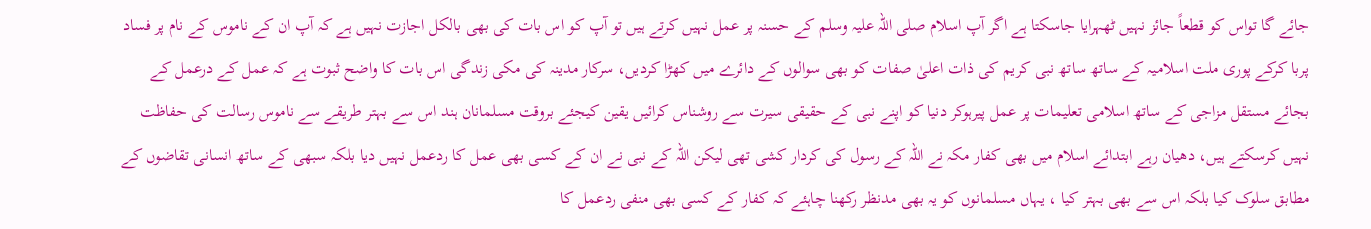جائے گا تواس کو قطعاً جائز نہیں ٹھہرایا جاسکتا ہے اگر آپ اسلام صلی اللہ علیہ وسلم کے حسنہ پر عمل نہیں کرتے ہیں تو آپ کو اس بات کی بھی بالکل اجازت نہیں ہے کہ آپ ان کے ناموس کے نام پر فساد پربا کرکے پوری ملت اسلامیہ کے ساتھ ساتھ نبی کریم کی ذات اعلیٰ صفات کو بھی سوالوں کے دائرے میں کھڑا کردیں، سرکار مدینہ کی مکی زندگی اس بات کا واضح ثبوت ہے کہ عمل کے درعمل کے بجائے مستقل مزاجی کے ساتھ اسلامی تعلیمات پر عمل پیرہوکر دنیا کو اپنے نبی کے حقیقی سیرت سے روشناس کرائیں یقین کیجئے بروقت مسلمانان ہند اس سے بہتر طریقے سے ناموس رسالت کی حفاظت نہیں کرسکتے ہیں، دھیان رہے ابتدائے اسلام میں بھی کفار مکہ نے اللہ کے رسول کی کردار کشی تھی لیکن اللہ کے نبی نے ان کے کسی بھی عمل کا ردعمل نہیں دیا بلکہ سبھی کے ساتھ انسانی تقاضوں کے مطابق سلوک کیا بلکہ اس سے بھی بہتر کیا ، یہاں مسلمانوں کو یہ بھی مدنظر رکھنا چاہئے کہ کفار کے کسی بھی منفی ردعمل کا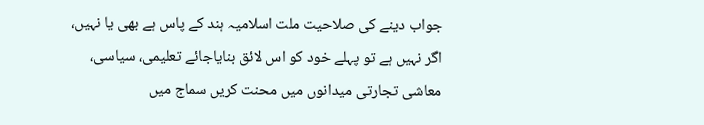جواب دینے کی صلاحیت ملت اسلامیہ ہند کے پاس ہے بھی یا نہیں، اگر نہیں ہے تو پہلے خود کو اس لائق بنایاجائے تعلیمی، سیاسی، معاشی تجارتی میدانوں میں محنت کریں سماج میں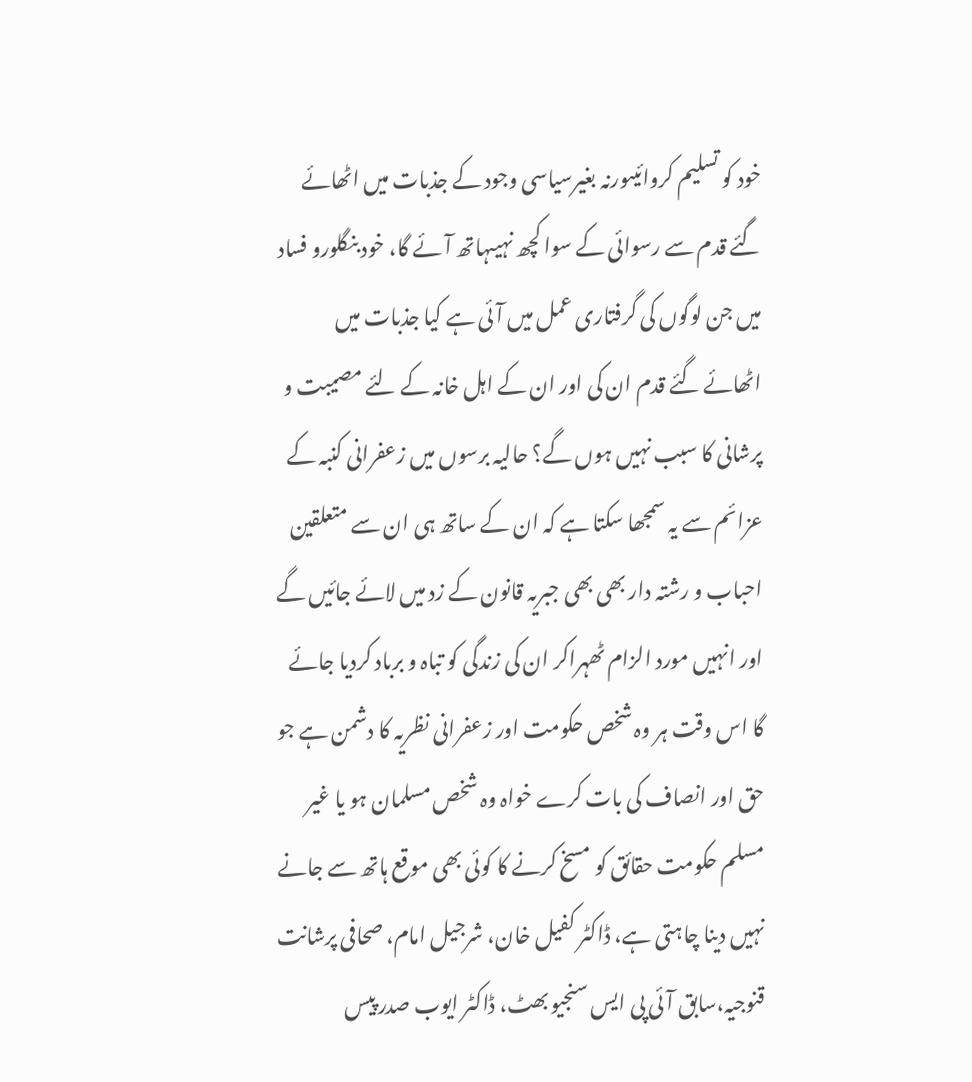خود کو تسلیم کروائیںورنہ بغیرسیاسی وجود کے جذبات میں اٹھائے گئے قدم سے رسوائی کے سوا کچھ نہیںہاتھ آئے گا، خود بنگلورو فساد میں جن لوگوں کی گرفتاری عمل میں آئی ہے کیا جذبات میں اٹھائے گئے قدم ان کی اور ان کے اہل خانہ کے لئے مصیبت و پرشانی کا سبب نہیں ہوں گے؟ حالیہ برسوں میں زعفرانی کنبہ کے عزائم سے یہ سمجھا سکتا ہے کہ ان کے ساتھ ہی ان سے متعلقین احباب و رشتہ دار بھی بھی جبریہ قانون کے زد میں لائے جائیں گے اور انہیں مورد الزام ٹھہراکر ان کی زندگی کو تباہ و برباد کردیا جائے گا اس وقت ہر وہ شخص حکومت اور زعفرانی نظریہ کا دشمن ہے جو حق اور انصاف کی بات کرے خواہ وہ شخص مسلمان ہو یا غیر مسلم حکومت حقائق کو مسخ کرنے کا کوئی بھی موقع ہاتھ سے جانے نہیں دینا چاہتی ہے، ڈاکٹر کفیل خان، شرجیل امام، صحافی پرشانت قنوجیہ،سابق آئی پی ایس سنجیو بھٹ، ڈاکٹر ایوب صدر پیس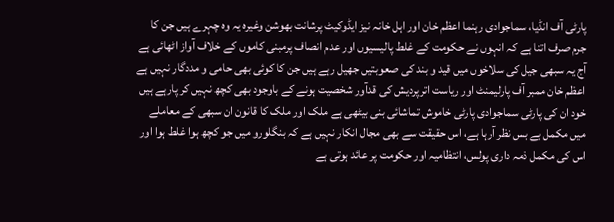پارٹی آف انڈیا، سماجوادی رہنما اعظم خان اور اہل خانہ نیز ایڈوکیٹ پرشانت بھوشن وغیرہ یہ وہ چہرے ہیں جن کا جرم صرف اتنا ہے کہ انہوں نے حکومت کے غلط پالیسیوں اور عدم انصاف پرمبنی کاموں کے خلاف آواز اٹھائی ہے آج یہ سبھی جیل کی سلاخوں میں قید و بند کی صعوبتیں جھیل رہے ہیں جن کا کوئی بھی حامی و مددگار نہیں ہے اعظم خان ممبر آف پارلیمنٹ اور ریاست اترپردیش کی قدآور شخصیت ہونے کے باوجود بھی کچھ نہیں کر پارہے ہیں خود ان کی پارٹی سماجوادی پارٹی خاموش تماشائی بنی بیٹھی ہے ملک اور ملک کا قانون ان سبھی کے معاملے میں مکمل بے بس نظر آرہا ہے، اس حقیقت سے بھی مجال انکار نہیں ہے کہ بنگلورو میں جو کچھ ہوا غلط ہوا اور اس کی مکمل ذمہ داری پولس، انتظامیہ اور حکومت پر عائد ہوتی ہے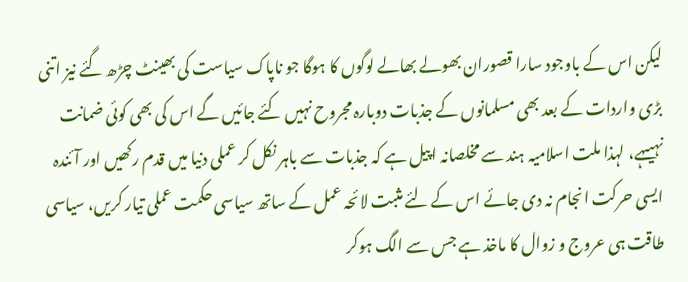لیکن اس کے باوجود سارا قصوران بھولے بھالے لوگوں کا ہوگا جو ناپاک سیاست کی بھینٹ چڑھ گئے نیز اتنی بڑی واردات کے بعد بھی مسلمانوں کے جذبات دوبارہ مجروح نہیں کئے جائیں گے اس کی بھی کوئی ضمانت نہیںہے، لہذا ملت اسلامیہ ہند سے مخلصانہ اپیل ہے کہ جذبات سے باہر نکل کر عملی دنیا میں قدم رکھیں اور آئندہ ایسی حرکت انجام نہ دی جائے اس کے لئے مثبت لائحہ عمل کے ساتھ سیاسی حکمت عملی تیار کریں، سیاسی طاقت ہی عروج و زوال کا ماخذ ہے جس سے الگ ہوکر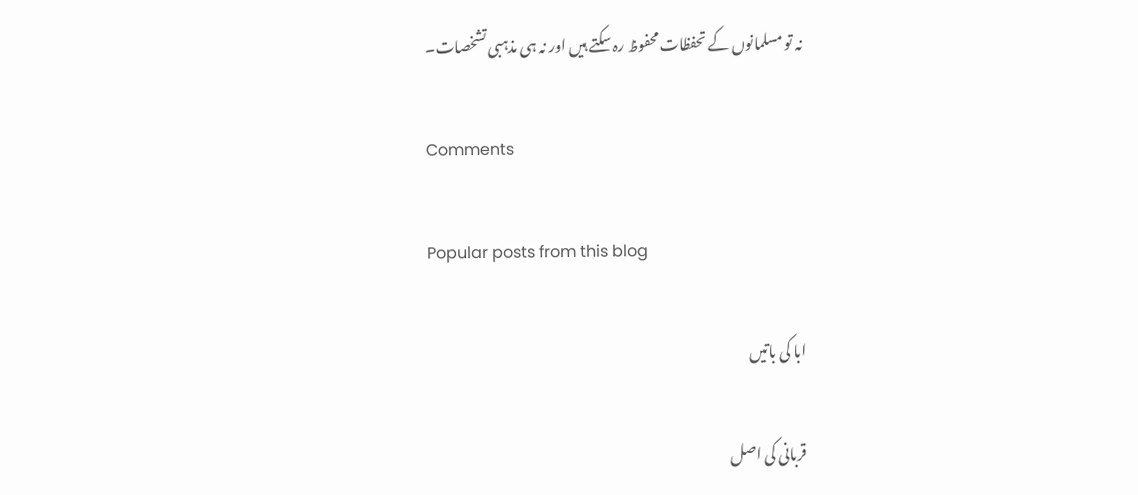نہ تو مسلمانوں کے تحفظات محفوظ رہ سکتے ہیں اور نہ ہی مذہبی تشخصات۔

Comments

Popular posts from this blog

ابا کی باتیں

قربانی کی اصل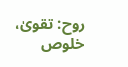روح: تقویٰ، خلوص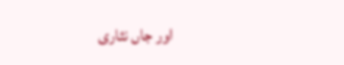اور جاں نثاری